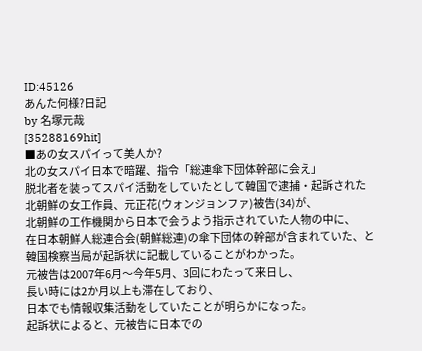ID:45126
あんた何様?日記
by 名塚元哉
[35288169hit]
■あの女スパイって美人か?
北の女スパイ日本で暗躍、指令「総連傘下団体幹部に会え」
脱北者を装ってスパイ活動をしていたとして韓国で逮捕・起訴された
北朝鮮の女工作員、元正花(ウォンジョンファ)被告(34)が、
北朝鮮の工作機関から日本で会うよう指示されていた人物の中に、
在日本朝鮮人総連合会(朝鮮総連)の傘下団体の幹部が含まれていた、と
韓国検察当局が起訴状に記載していることがわかった。
元被告は2007年6月〜今年5月、3回にわたって来日し、
長い時には2か月以上も滞在しており、
日本でも情報収集活動をしていたことが明らかになった。
起訴状によると、元被告に日本での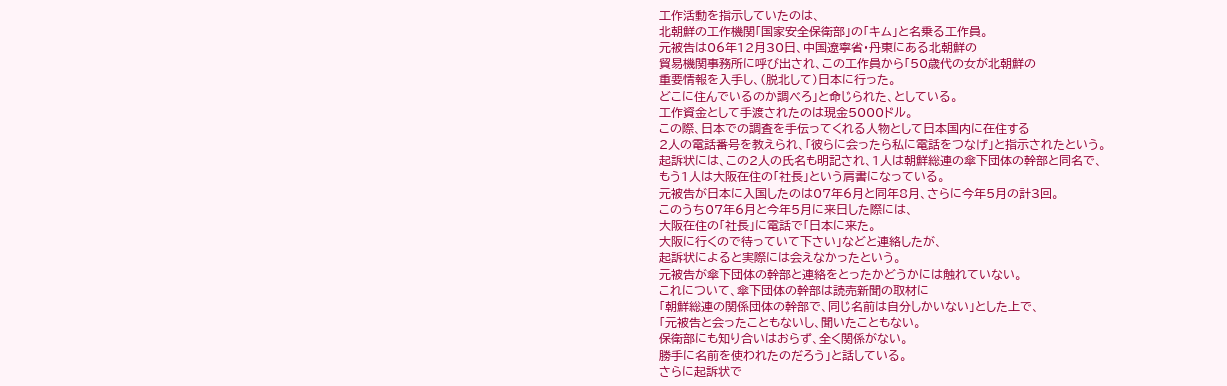工作活動を指示していたのは、
北朝鮮の工作機関「国家安全保衛部」の「キム」と名乗る工作員。
元被告は06年12月30日、中国遼寧省・丹東にある北朝鮮の
貿易機関事務所に呼び出され、この工作員から「50歳代の女が北朝鮮の
重要情報を入手し、(脱北して)日本に行った。
どこに住んでいるのか調べろ」と命じられた、としている。
工作資金として手渡されたのは現金5000ドル。
この際、日本での調査を手伝ってくれる人物として日本国内に在住する
2人の電話番号を教えられ、「彼らに会ったら私に電話をつなげ」と指示されたという。
起訴状には、この2人の氏名も明記され、1人は朝鮮総連の傘下団体の幹部と同名で、
もう1人は大阪在住の「社長」という肩書になっている。
元被告が日本に入国したのは07年6月と同年8月、さらに今年5月の計3回。
このうち07年6月と今年5月に来日した際には、
大阪在住の「社長」に電話で「日本に来た。
大阪に行くので待っていて下さい」などと連絡したが、
起訴状によると実際には会えなかったという。
元被告が傘下団体の幹部と連絡をとったかどうかには触れていない。
これについて、傘下団体の幹部は読売新聞の取材に
「朝鮮総連の関係団体の幹部で、同じ名前は自分しかいない」とした上で、
「元被告と会ったこともないし、聞いたこともない。
保衛部にも知り合いはおらず、全く関係がない。
勝手に名前を使われたのだろう」と話している。
さらに起訴状で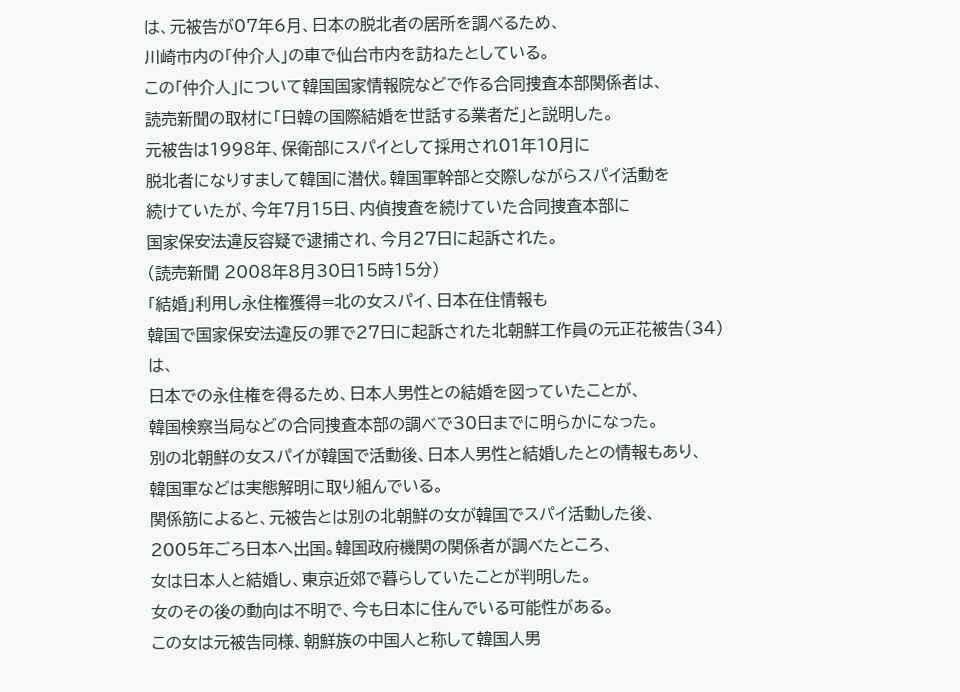は、元被告が07年6月、日本の脱北者の居所を調べるため、
川崎市内の「仲介人」の車で仙台市内を訪ねたとしている。
この「仲介人」について韓国国家情報院などで作る合同捜査本部関係者は、
読売新聞の取材に「日韓の国際結婚を世話する業者だ」と説明した。
元被告は1998年、保衛部にスパイとして採用され01年10月に
脱北者になりすまして韓国に潜伏。韓国軍幹部と交際しながらスパイ活動を
続けていたが、今年7月15日、内偵捜査を続けていた合同捜査本部に
国家保安法違反容疑で逮捕され、今月27日に起訴された。
(読売新聞 2008年8月30日15時15分)
「結婚」利用し永住権獲得=北の女スパイ、日本在住情報も
韓国で国家保安法違反の罪で27日に起訴された北朝鮮工作員の元正花被告(34)は、
日本での永住権を得るため、日本人男性との結婚を図っていたことが、
韓国検察当局などの合同捜査本部の調べで30日までに明らかになった。
別の北朝鮮の女スパイが韓国で活動後、日本人男性と結婚したとの情報もあり、
韓国軍などは実態解明に取り組んでいる。
関係筋によると、元被告とは別の北朝鮮の女が韓国でスパイ活動した後、
2005年ごろ日本へ出国。韓国政府機関の関係者が調べたところ、
女は日本人と結婚し、東京近郊で暮らしていたことが判明した。
女のその後の動向は不明で、今も日本に住んでいる可能性がある。
この女は元被告同様、朝鮮族の中国人と称して韓国人男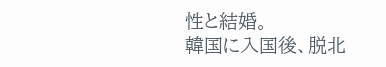性と結婚。
韓国に入国後、脱北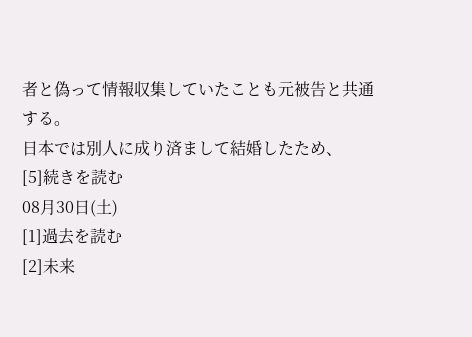者と偽って情報収集していたことも元被告と共通する。
日本では別人に成り済まして結婚したため、
[5]続きを読む
08月30日(土)
[1]過去を読む
[2]未来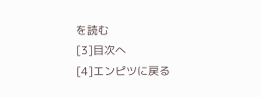を読む
[3]目次へ
[4]エンピツに戻る